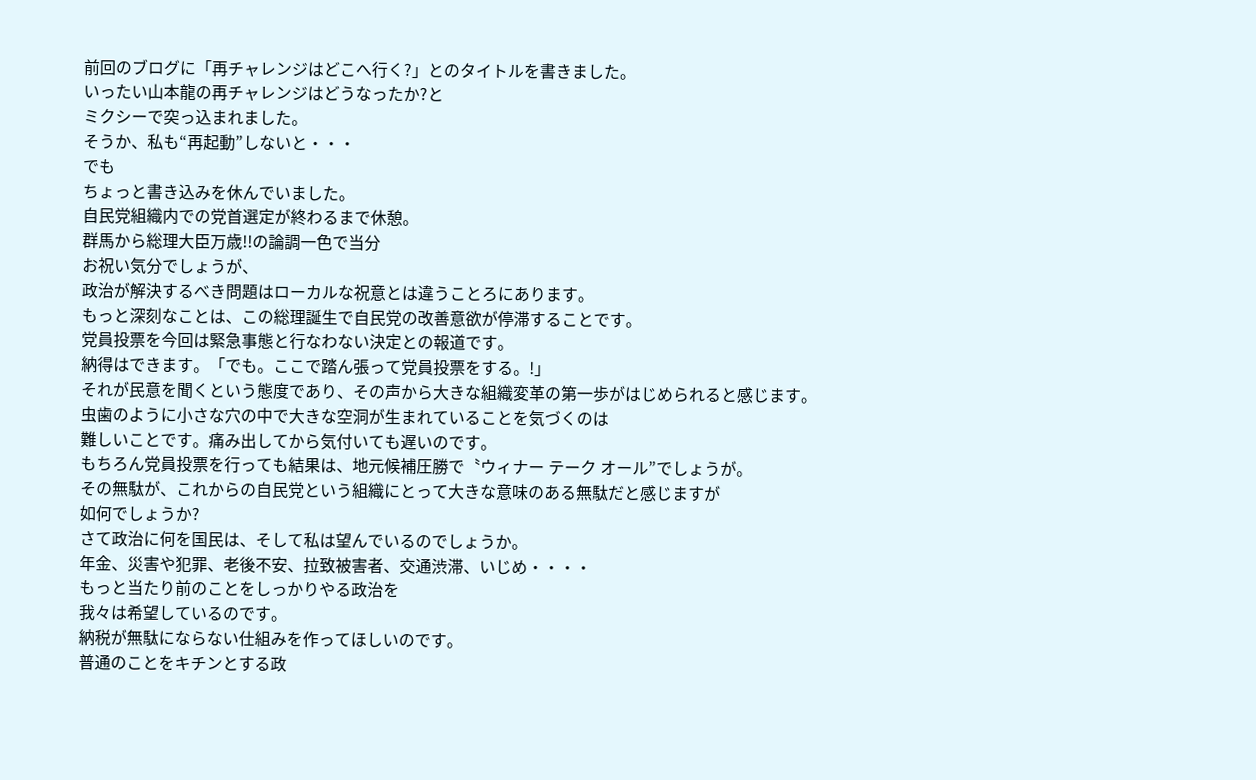前回のブログに「再チャレンジはどこへ行く?」とのタイトルを書きました。
いったい山本龍の再チャレンジはどうなったか?と
ミクシーで突っ込まれました。
そうか、私も“再起動”しないと・・・
でも
ちょっと書き込みを休んでいました。
自民党組織内での党首選定が終わるまで休憩。
群馬から総理大臣万歳!!の論調一色で当分
お祝い気分でしょうが、
政治が解決するべき問題はローカルな祝意とは違うことろにあります。
もっと深刻なことは、この総理誕生で自民党の改善意欲が停滞することです。
党員投票を今回は緊急事態と行なわない決定との報道です。
納得はできます。「でも。ここで踏ん張って党員投票をする。!」
それが民意を聞くという態度であり、その声から大きな組織変革の第一歩がはじめられると感じます。
虫歯のように小さな穴の中で大きな空洞が生まれていることを気づくのは
難しいことです。痛み出してから気付いても遅いのです。
もちろん党員投票を行っても結果は、地元候補圧勝で〝ウィナー テーク オール”でしょうが。
その無駄が、これからの自民党という組織にとって大きな意味のある無駄だと感じますが
如何でしょうか?
さて政治に何を国民は、そして私は望んでいるのでしょうか。
年金、災害や犯罪、老後不安、拉致被害者、交通渋滞、いじめ・・・・
もっと当たり前のことをしっかりやる政治を
我々は希望しているのです。
納税が無駄にならない仕組みを作ってほしいのです。
普通のことをキチンとする政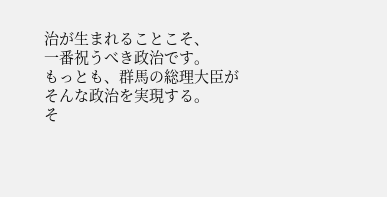治が生まれることこそ、
一番祝うべき政治です。
もっとも、群馬の総理大臣がそんな政治を実現する。
そ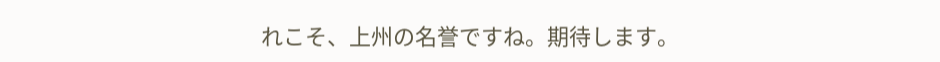れこそ、上州の名誉ですね。期待します。